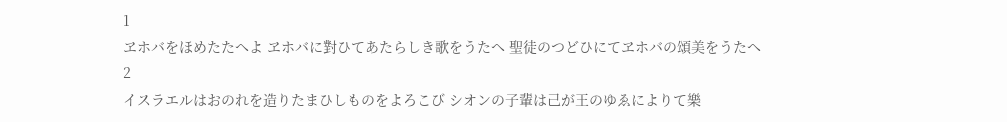1
ヱホバをほめたたへよ ヱホバに對ひてあたらしき歌をうたへ 聖徒のつどひにてヱホバの頌美をうたへ
2
イスラエルはおのれを造りたまひしものをよろこび シオンの子輩は己が王のゆゑによりて樂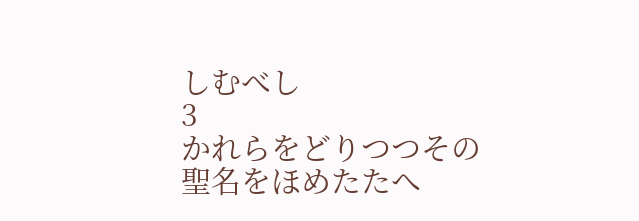しむべし
3
かれらをどりつつその聖名をほめたたへ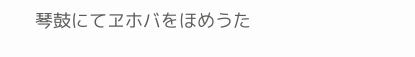琴鼓にてヱホバをほめうた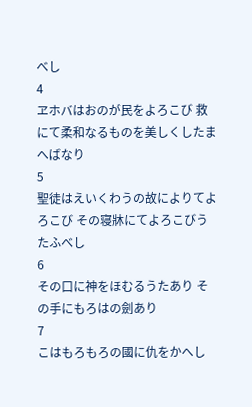べし
4
ヱホバはおのが民をよろこび 救にて柔和なるものを美しくしたまへばなり
5
聖徒はえいくわうの故によりてよろこび その寝牀にてよろこびうたふべし
6
その口に神をほむるうたあり その手にもろはの劍あり
7
こはもろもろの國に仇をかへし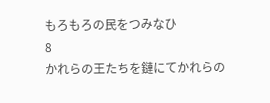もろもろの民をつみなひ
8
かれらの王たちを鏈にてかれらの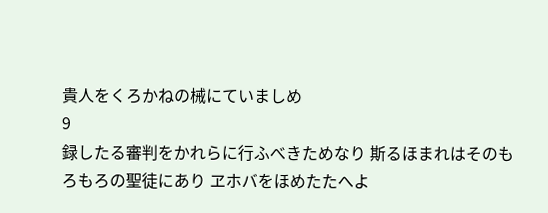貴人をくろかねの械にていましめ
9
録したる審判をかれらに行ふべきためなり 斯るほまれはそのもろもろの聖徒にあり ヱホバをほめたたへよ